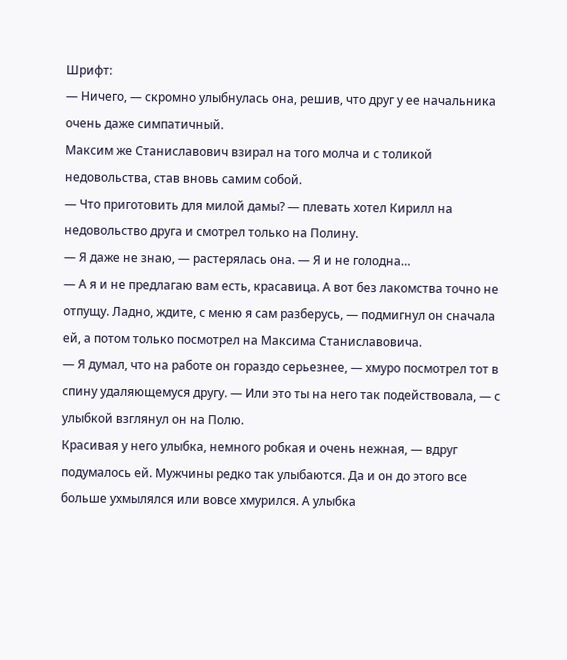Шрифт:
— Ничего, — скромно улыбнулась она, решив, что друг у ее начальника очень даже симпатичный.
Максим же Станиславович взирал на того молча и с толикой недовольства, став вновь самим собой.
— Что приготовить для милой дамы? — плевать хотел Кирилл на недовольство друга и смотрел только на Полину.
— Я даже не знаю, — растерялась она. — Я и не голодна…
— А я и не предлагаю вам есть, красавица. А вот без лакомства точно не отпущу. Ладно, ждите, с меню я сам разберусь, — подмигнул он сначала ей, а потом только посмотрел на Максима Станиславовича.
— Я думал, что на работе он гораздо серьезнее, — хмуро посмотрел тот в спину удаляющемуся другу. — Или это ты на него так подействовала, — с улыбкой взглянул он на Полю.
Красивая у него улыбка, немного робкая и очень нежная, — вдруг подумалось ей. Мужчины редко так улыбаются. Да и он до этого все больше ухмылялся или вовсе хмурился. А улыбка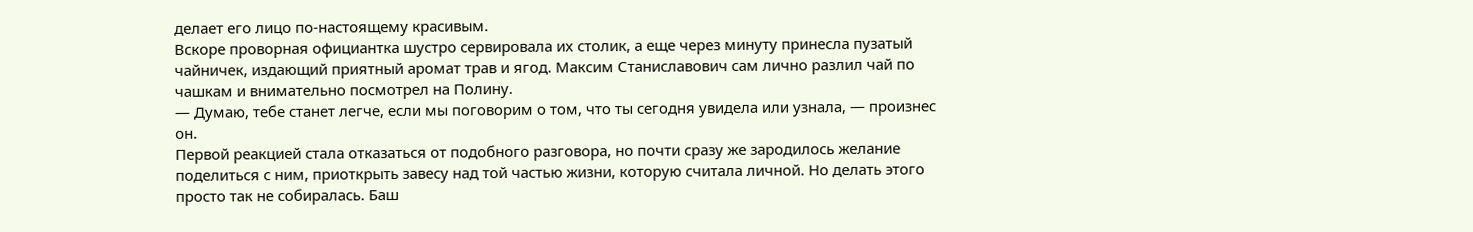делает его лицо по-настоящему красивым.
Вскоре проворная официантка шустро сервировала их столик, а еще через минуту принесла пузатый чайничек, издающий приятный аромат трав и ягод. Максим Станиславович сам лично разлил чай по чашкам и внимательно посмотрел на Полину.
— Думаю, тебе станет легче, если мы поговорим о том, что ты сегодня увидела или узнала, — произнес он.
Первой реакцией стала отказаться от подобного разговора, но почти сразу же зародилось желание поделиться с ним, приоткрыть завесу над той частью жизни, которую считала личной. Но делать этого просто так не собиралась. Баш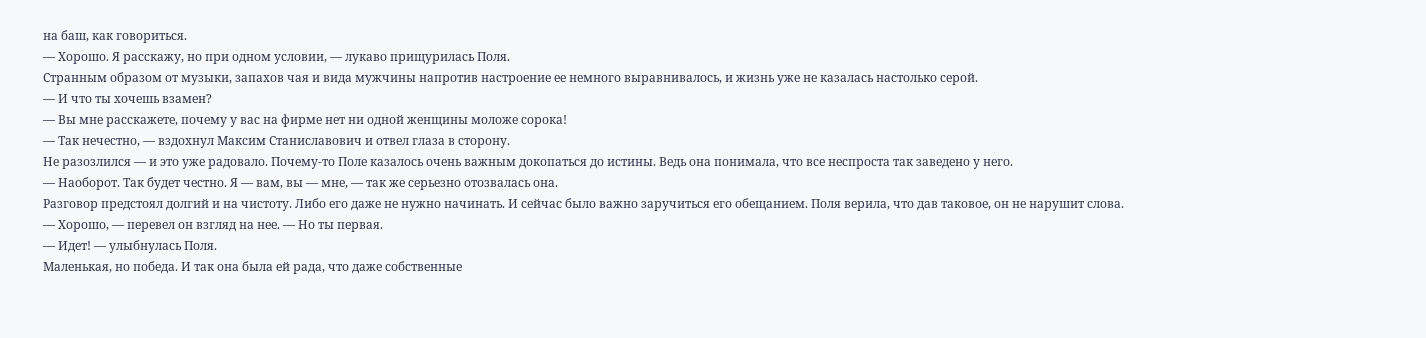на баш, как говориться.
— Хорошо. Я расскажу, но при одном условии, — лукаво прищурилась Поля.
Странным образом от музыки, запахов чая и вида мужчины напротив настроение ее немного выравнивалось, и жизнь уже не казалась настолько серой.
— И что ты хочешь взамен?
— Вы мне расскажете, почему у вас на фирме нет ни одной женщины моложе сорока!
— Так нечестно, — вздохнул Максим Станиславович и отвел глаза в сторону.
Не разозлился — и это уже радовало. Почему-то Поле казалось очень важным докопаться до истины. Ведь она понимала, что все неспроста так заведено у него.
— Наоборот. Так будет честно. Я — вам, вы — мне, — так же серьезно отозвалась она.
Разговор предстоял долгий и на чистоту. Либо его даже не нужно начинать. И сейчас было важно заручиться его обещанием. Поля верила, что дав таковое, он не нарушит слова.
— Хорошо, — перевел он взгляд на нее. — Но ты первая.
— Идет! — улыбнулась Поля.
Маленькая, но победа. И так она была ей рада, что даже собственные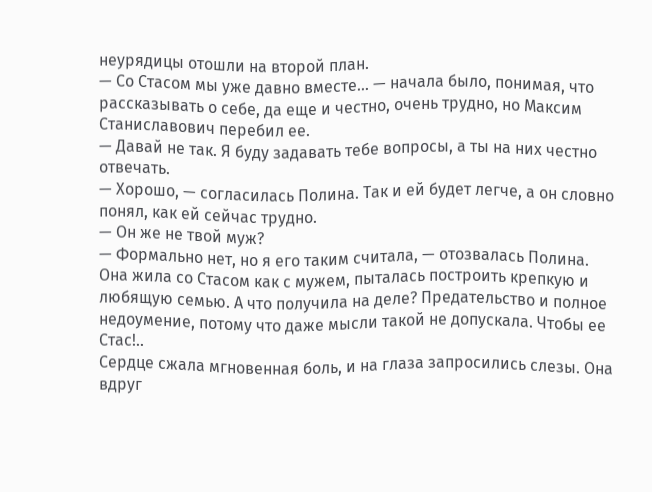неурядицы отошли на второй план.
— Со Стасом мы уже давно вместе… — начала было, понимая, что рассказывать о себе, да еще и честно, очень трудно, но Максим Станиславович перебил ее.
— Давай не так. Я буду задавать тебе вопросы, а ты на них честно отвечать.
— Хорошо, — согласилась Полина. Так и ей будет легче, а он словно понял, как ей сейчас трудно.
— Он же не твой муж?
— Формально нет, но я его таким считала, — отозвалась Полина.
Она жила со Стасом как с мужем, пыталась построить крепкую и любящую семью. А что получила на деле? Предательство и полное недоумение, потому что даже мысли такой не допускала. Чтобы ее Стас!..
Сердце сжала мгновенная боль, и на глаза запросились слезы. Она вдруг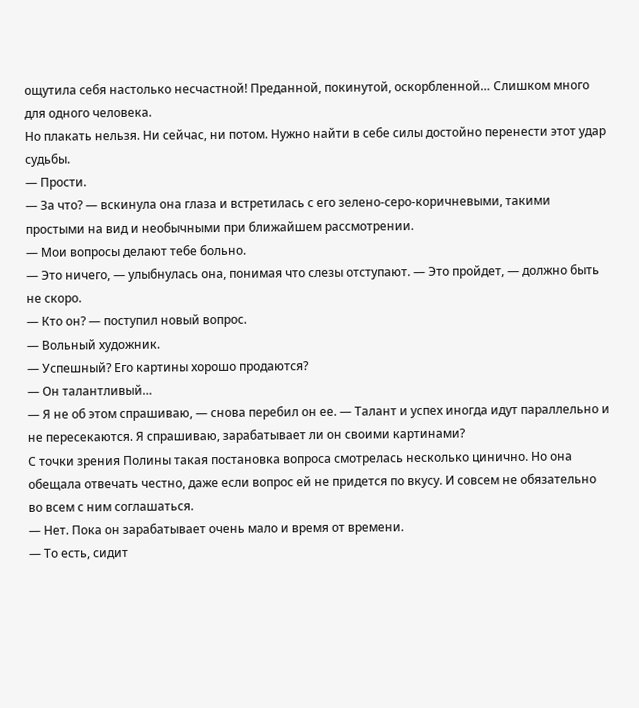ощутила себя настолько несчастной! Преданной, покинутой, оскорбленной… Слишком много для одного человека.
Но плакать нельзя. Ни сейчас, ни потом. Нужно найти в себе силы достойно перенести этот удар судьбы.
— Прости.
— За что? — вскинула она глаза и встретилась с его зелено-серо-коричневыми, такими простыми на вид и необычными при ближайшем рассмотрении.
— Мои вопросы делают тебе больно.
— Это ничего, — улыбнулась она, понимая что слезы отступают. — Это пройдет, — должно быть не скоро.
— Кто он? — поступил новый вопрос.
— Вольный художник.
— Успешный? Его картины хорошо продаются?
— Он талантливый…
— Я не об этом спрашиваю, — снова перебил он ее. — Талант и успех иногда идут параллельно и не пересекаются. Я спрашиваю, зарабатывает ли он своими картинами?
С точки зрения Полины такая постановка вопроса смотрелась несколько цинично. Но она обещала отвечать честно, даже если вопрос ей не придется по вкусу. И совсем не обязательно во всем с ним соглашаться.
— Нет. Пока он зарабатывает очень мало и время от времени.
— То есть, сидит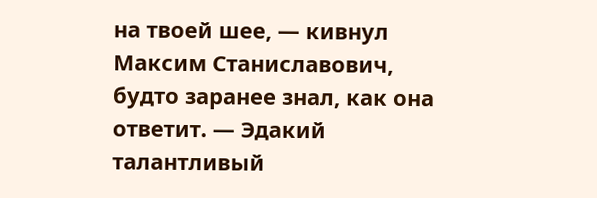на твоей шее, — кивнул Максим Станиславович, будто заранее знал, как она ответит. — Эдакий талантливый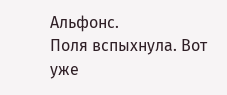Альфонс.
Поля вспыхнула. Вот уже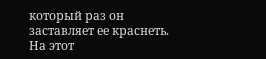который раз он заставляет ее краснеть. На этот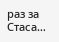раз за Стаса…